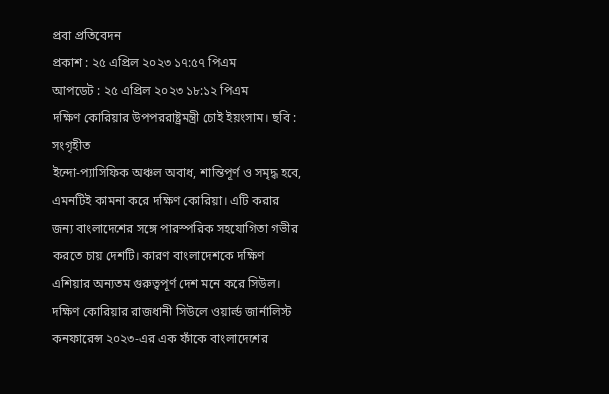প্রবা প্রতিবেদন
প্রকাশ : ২৫ এপ্রিল ২০২৩ ১৭:৫৭ পিএম
আপডেট : ২৫ এপ্রিল ২০২৩ ১৮:১২ পিএম
দক্ষিণ কোরিয়ার উপপররাষ্ট্রমন্ত্রী চোই ইয়ংসাম। ছবি : সংগৃহীত
ইন্দো-প্যাসিফিক অঞ্চল অবাধ, শান্তিপূর্ণ ও সমৃদ্ধ হবে, এমনটিই কামনা করে দক্ষিণ কোরিয়া। এটি করার জন্য বাংলাদেশের সঙ্গে পারস্পরিক সহযোগিতা গভীর করতে চায় দেশটি। কারণ বাংলাদেশকে দক্ষিণ এশিয়ার অন্যতম গুরুত্বপূর্ণ দেশ মনে করে সিউল।
দক্ষিণ কোরিয়ার রাজধানী সিউলে ওয়ার্ল্ড জার্নালিস্ট কনফারেন্স ২০২৩-এর এক ফাঁকে বাংলাদেশের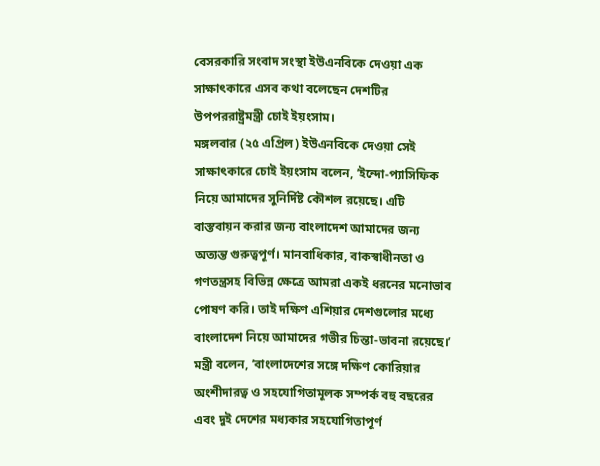বেসরকারি সংবাদ সংস্থা ইউএনবিকে দেওয়া এক সাক্ষাৎকারে এসব কথা বলেছেন দেশটির উপপররাষ্ট্রমন্ত্রী চোই ইয়ংসাম।
মঙ্গলবার (২৫ এপ্রিল) ইউএনবিকে দেওয়া সেই সাক্ষাৎকারে চোই ইয়ংসাম বলেন, ’ইন্দো-প্যাসিফিক নিয়ে আমাদের সুনির্দিষ্ট কৌশল রয়েছে। এটি বাস্তবায়ন করার জন্য বাংলাদেশ আমাদের জন্য অত্যন্ত গুরুত্বপূর্ণ। মানবাধিকার, বাকস্বাধীনতা ও গণতন্ত্রসহ বিভিন্ন ক্ষেত্রে আমরা একই ধরনের মনোভাব পোষণ করি। তাই দক্ষিণ এশিয়ার দেশগুলোর মধ্যে বাংলাদেশ নিয়ে আমাদের গভীর চিন্তা-ভাবনা রয়েছে।’
মন্ত্রী বলেন, ’বাংলাদেশের সঙ্গে দক্ষিণ কোরিয়ার অংশীদারত্ব ও সহযোগিতামূলক সম্পর্ক বহু বছরের এবং দুই দেশের মধ্যকার সহযোগিতাপূর্ণ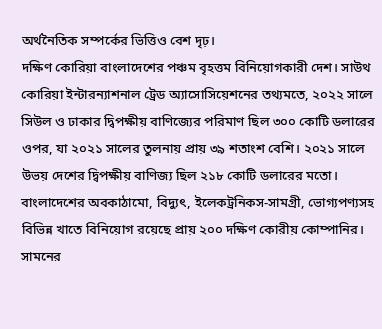অর্থনৈতিক সম্পর্কের ভিত্তিও বেশ দৃঢ়।
দক্ষিণ কোরিয়া বাংলাদেশের পঞ্চম বৃহত্তম বিনিয়োগকারী দেশ। সাউথ কোরিয়া ইন্টারন্যাশনাল ট্রেড অ্যাসোসিয়েশনের তথ্যমতে, ২০২২ সালে সিউল ও ঢাকার দ্বিপক্ষীয় বাণিজ্যের পরিমাণ ছিল ৩০০ কোটি ডলারের ওপর, যা ২০২১ সালের তুলনায় প্রায় ৩৯ শতাংশ বেশি। ২০২১ সালে উভয় দেশের দ্বিপক্ষীয় বাণিজ্য ছিল ২১৮ কোটি ডলারের মতো।
বাংলাদেশের অবকাঠামো, বিদ্যুৎ, ইলেকট্রনিকস-সামগ্রী, ভোগ্যপণ্যসহ বিভিন্ন খাতে বিনিয়োগ রয়েছে প্রায় ২০০ দক্ষিণ কোরীয় কোম্পানির।
সামনের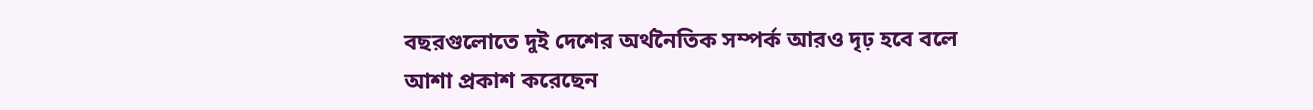বছরগুলোতে দুই দেশের অর্থনৈতিক সম্পর্ক আরও দৃঢ় হবে বলে আশা প্রকাশ করেছেন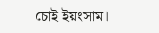চোই ইয়ংসাম।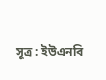সূত্র : ইউএনবি